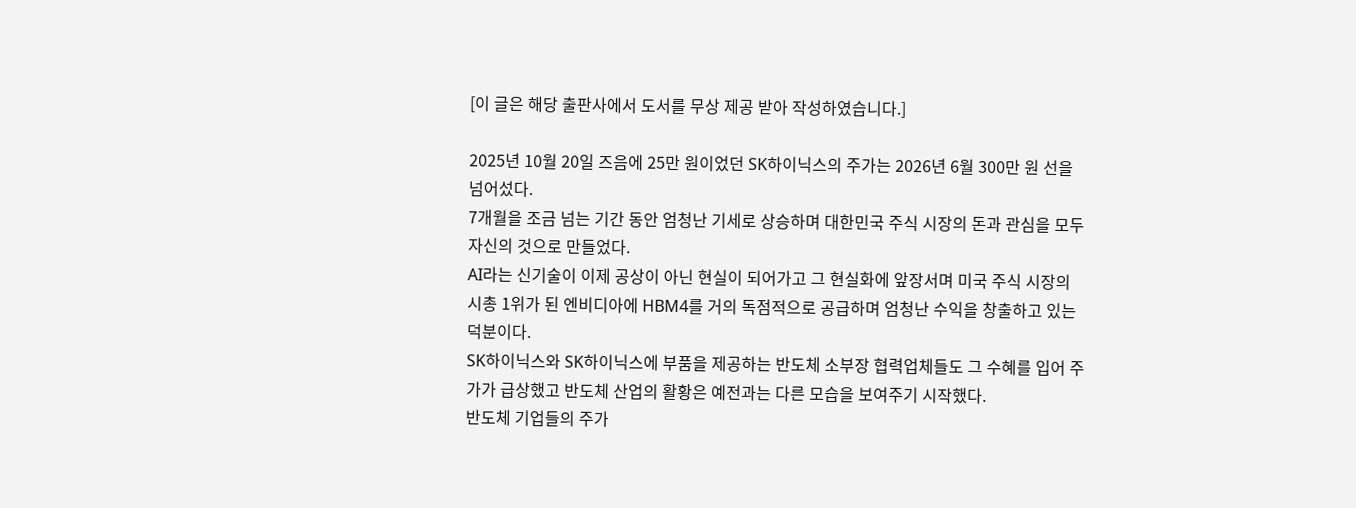[이 글은 해당 출판사에서 도서를 무상 제공 받아 작성하였습니다.]

2025년 10월 20일 즈음에 25만 원이었던 SK하이닉스의 주가는 2026년 6월 300만 원 선을 넘어섰다.
7개월을 조금 넘는 기간 동안 엄청난 기세로 상승하며 대한민국 주식 시장의 돈과 관심을 모두 자신의 것으로 만들었다.
AI라는 신기술이 이제 공상이 아닌 현실이 되어가고 그 현실화에 앞장서며 미국 주식 시장의 시총 1위가 된 엔비디아에 HBM4를 거의 독점적으로 공급하며 엄청난 수익을 창출하고 있는 덕분이다.
SK하이닉스와 SK하이닉스에 부품을 제공하는 반도체 소부장 협력업체들도 그 수혜를 입어 주가가 급상했고 반도체 산업의 활황은 예전과는 다른 모습을 보여주기 시작했다.
반도체 기업들의 주가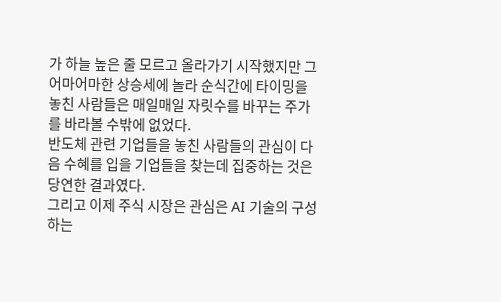가 하늘 높은 줄 모르고 올라가기 시작했지만 그 어마어마한 상승세에 놀라 순식간에 타이밍을 놓친 사람들은 매일매일 자릿수를 바꾸는 주가를 바라볼 수밖에 없었다.
반도체 관련 기업들을 놓친 사람들의 관심이 다음 수혜를 입을 기업들을 찾는데 집중하는 것은 당연한 결과였다.
그리고 이제 주식 시장은 관심은 AI 기술의 구성하는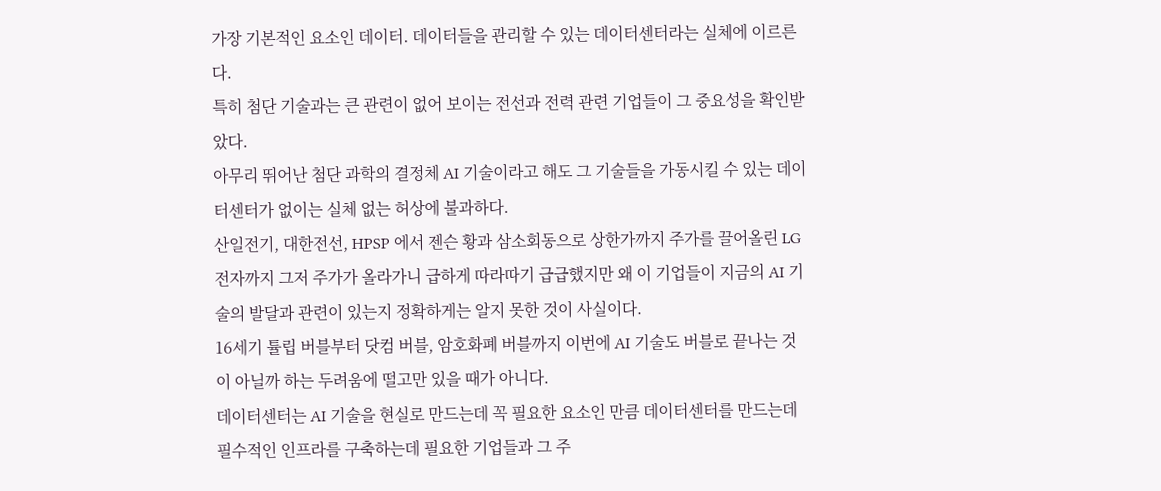가장 기본적인 요소인 데이터. 데이터들을 관리할 수 있는 데이터센터라는 실체에 이르른다.
특히 첨단 기술과는 큰 관련이 없어 보이는 전선과 전력 관련 기업들이 그 중요성을 확인받았다.
아무리 뛰어난 첨단 과학의 결정체 AI 기술이라고 해도 그 기술들을 가동시킬 수 있는 데이터센터가 없이는 실체 없는 허상에 불과하다.
산일전기, 대한전선, HPSP 에서 젠슨 황과 삼소회동으로 상한가까지 주가를 끌어올린 LG전자까지 그저 주가가 올라가니 급하게 따라따기 급급했지만 왜 이 기업들이 지금의 AI 기술의 발달과 관련이 있는지 정확하게는 알지 못한 것이 사실이다.
16세기 튤립 버블부터 닷컴 버블, 암호화폐 버블까지 이번에 AI 기술도 버블로 끝나는 것이 아닐까 하는 두려움에 떨고만 있을 때가 아니다.
데이터센터는 AI 기술을 현실로 만드는데 꼭 필요한 요소인 만큼 데이터센터를 만드는데 필수적인 인프라를 구축하는데 필요한 기업들과 그 주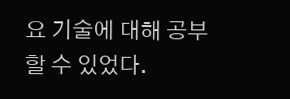요 기술에 대해 공부할 수 있었다.